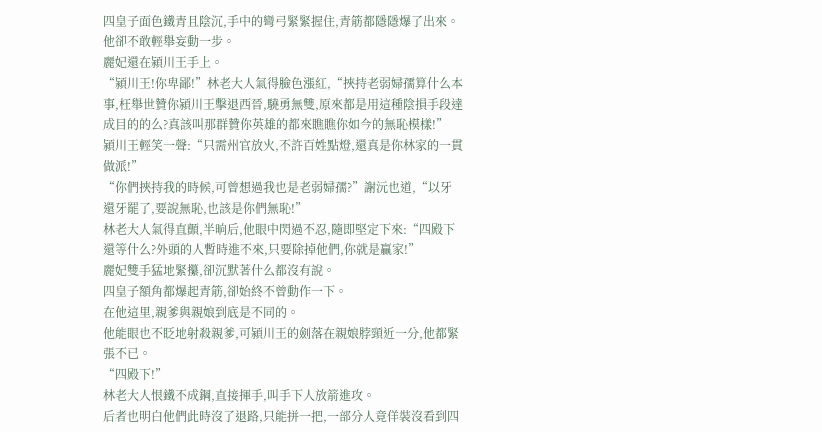四皇子面色鐵青且陰沉,手中的彎弓緊緊握住,青筋都隱隱爆了出來。
他卻不敢輕舉妄動一步。
麗妃還在潁川王手上。
“潁川王!你卑鄙!”林老大人氣得臉色漲紅,“挾持老弱婦孺算什么本事,枉舉世贊你潁川王擊退西晉,驍勇無雙,原來都是用這種陰損手段達成目的的么?真該叫那群贊你英雄的都來瞧瞧你如今的無恥模樣!”
潁川王輕笑一聲:“只需州官放火,不許百姓點燈,還真是你林家的一貫做派!”
“你們挾持我的時候,可曾想過我也是老弱婦孺?”謝沅也道,“以牙還牙罷了,要說無恥,也該是你們無恥!”
林老大人氣得直顫,半晌后,他眼中閃過不忍,隨即堅定下來:“四殿下還等什么?外頭的人暫時進不來,只要除掉他們,你就是贏家!”
麗妃雙手猛地緊攥,卻沉默著什么都沒有說。
四皇子額角都爆起青筋,卻始終不曾動作一下。
在他這里,親爹與親娘到底是不同的。
他能眼也不眨地射殺親爹,可潁川王的劍落在親娘脖頸近一分,他都緊張不已。
“四殿下!”
林老大人恨鐵不成鋼,直接揮手,叫手下人放箭進攻。
后者也明白他們此時沒了退路,只能拼一把,一部分人竟佯裝沒看到四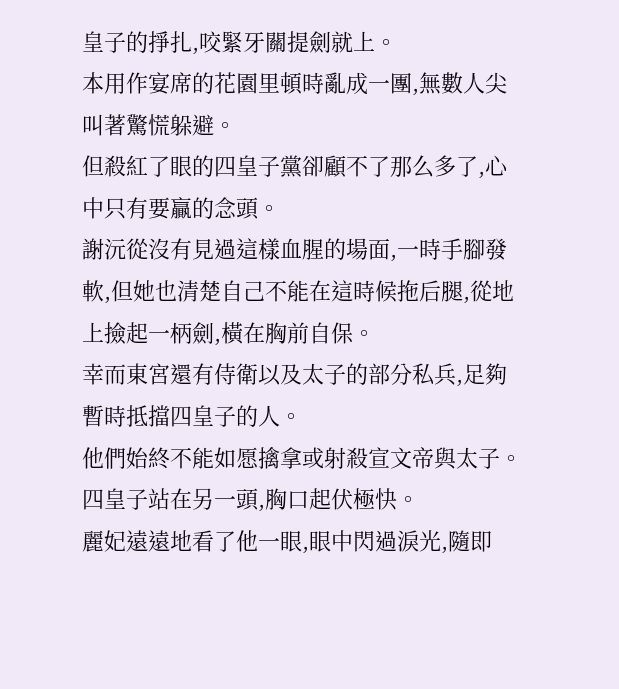皇子的掙扎,咬緊牙關提劍就上。
本用作宴席的花園里頓時亂成一團,無數人尖叫著驚慌躲避。
但殺紅了眼的四皇子黨卻顧不了那么多了,心中只有要贏的念頭。
謝沅從沒有見過這樣血腥的場面,一時手腳發軟,但她也清楚自己不能在這時候拖后腿,從地上撿起一柄劍,橫在胸前自保。
幸而東宮還有侍衛以及太子的部分私兵,足夠暫時抵擋四皇子的人。
他們始終不能如愿擒拿或射殺宣文帝與太子。
四皇子站在另一頭,胸口起伏極快。
麗妃遠遠地看了他一眼,眼中閃過淚光,隨即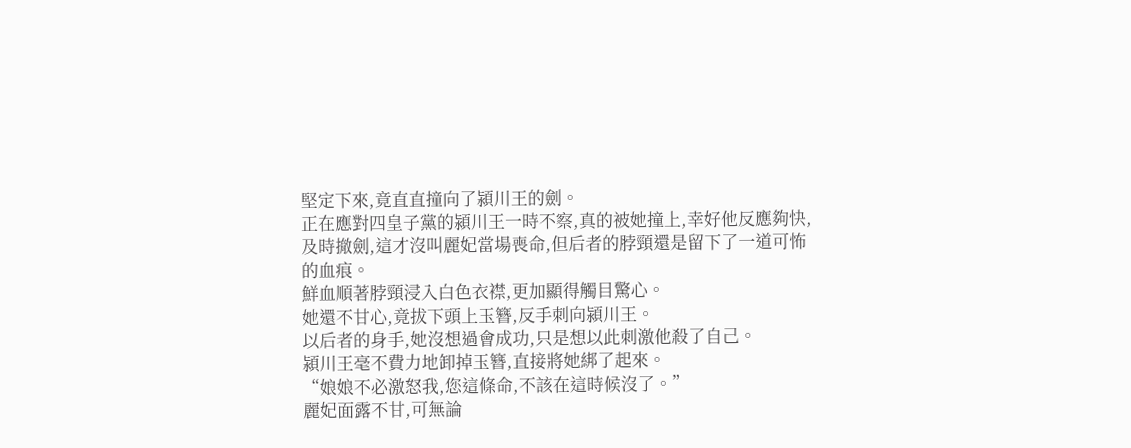堅定下來,竟直直撞向了潁川王的劍。
正在應對四皇子黨的潁川王一時不察,真的被她撞上,幸好他反應夠快,及時撤劍,這才沒叫麗妃當場喪命,但后者的脖頸還是留下了一道可怖的血痕。
鮮血順著脖頸浸入白色衣襟,更加顯得觸目驚心。
她還不甘心,竟拔下頭上玉簪,反手刺向潁川王。
以后者的身手,她沒想過會成功,只是想以此刺激他殺了自己。
潁川王毫不費力地卸掉玉簪,直接將她綁了起來。
“娘娘不必激怒我,您這條命,不該在這時候沒了。”
麗妃面露不甘,可無論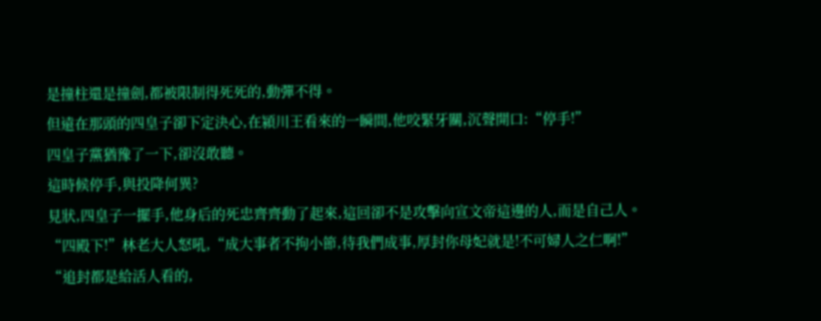是撞柱還是撞劍,都被限制得死死的,動彈不得。
但遠在那頭的四皇子卻下定決心,在潁川王看來的一瞬間,他咬緊牙關,沉聲開口:“停手!”
四皇子黨猶豫了一下,卻沒敢聽。
這時候停手,與投降何異?
見狀,四皇子一擺手,他身后的死忠齊齊動了起來,這回卻不是攻擊向宣文帝這邊的人,而是自己人。
“四殿下!”林老大人怒吼,“成大事者不拘小節,待我們成事,厚封你母妃就是!不可婦人之仁啊!”
“追封都是給活人看的,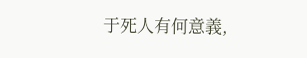于死人有何意義,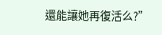還能讓她再復活么?”